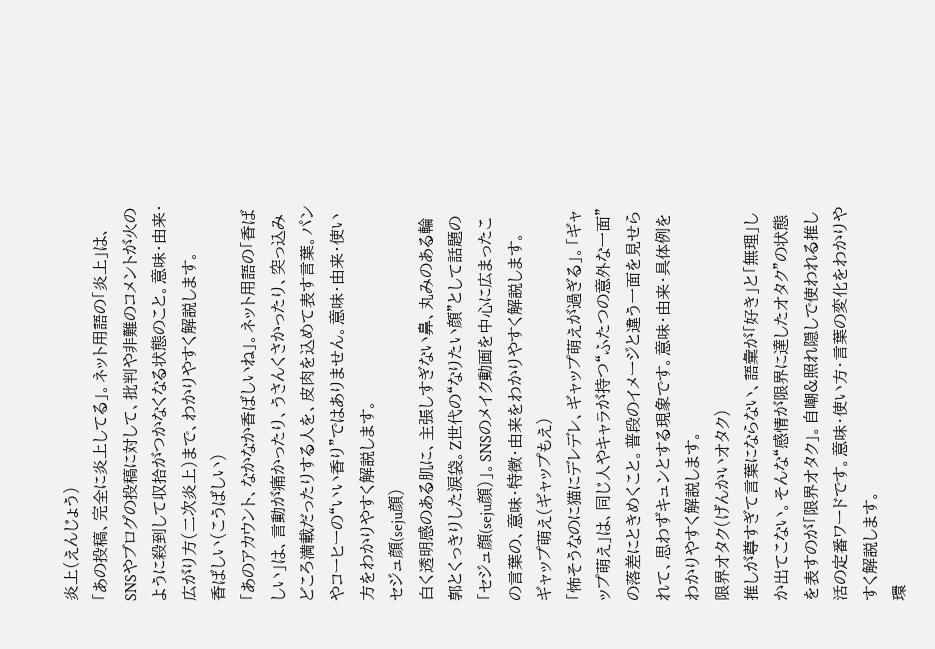炎上(えんじょう)
「あの投稿、完全に炎上してる」。ネット用語の「炎上」は、SNSやブログの投稿に対して、批判や非難のコメントが火のように殺到して収拾がつかなくなる状態のこと。意味・由来・広がり方(二次炎上)まで、わかりやすく解説します。
香ばしい(こうばしい)
「あのアカウント、なかなか香ばしいね」。ネット用語の「香ばしい」は、言動が痛かったり、うさんくさかったり、突っ込みどころ満載だったりする人を、皮肉を込めて表す言葉。パンやコーヒーの“いい香り”ではありません。意味・由来・使い方をわかりやすく解説します。
セジュ顔(seju顔)
白く透明感のある肌に、主張しすぎない鼻、丸みのある輪郭とくっきりした涙袋。Z世代の“なりたい顔”として話題の「セジュ顔(seju顔)」。SNSのメイク動画を中心に広まったこの言葉の、意味・特徴・由来をわかりやすく解説します。
ギャップ萌え(ギャップもえ)
「怖そうなのに猫にデレデレ、ギャップ萌えが過ぎる」。「ギャップ萌え」は、同じ人やキャラが持つ“ふたつの意外な一面”の落差にときめくこと。普段のイメージと違う一面を見せられて、思わずキュンとする現象です。意味・由来・具体例をわかりやすく解説します。
限界オタク(げんかいオタク)
推しが尊すぎて言葉にならない、語彙が「好き」と「無理」しか出てこない。そんな“感情が限界に達したオタク”の状態を表すのが「限界オタク」。自嘲&照れ隠しで使われる推し活の定番ワードです。意味・使い方・言葉の変化をわかりやすく解説します。
環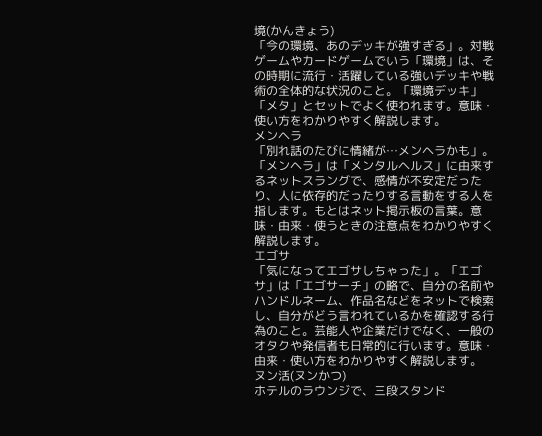境(かんきょう)
「今の環境、あのデッキが強すぎる」。対戦ゲームやカードゲームでいう「環境」は、その時期に流行・活躍している強いデッキや戦術の全体的な状況のこと。「環境デッキ」「メタ」とセットでよく使われます。意味・使い方をわかりやすく解説します。
メンヘラ
「別れ話のたびに情緒が…メンヘラかも」。「メンヘラ」は「メンタルヘルス」に由来するネットスラングで、感情が不安定だったり、人に依存的だったりする言動をする人を指します。もとはネット掲示板の言葉。意味・由来・使うときの注意点をわかりやすく解説します。
エゴサ
「気になってエゴサしちゃった」。「エゴサ」は「エゴサーチ」の略で、自分の名前やハンドルネーム、作品名などをネットで検索し、自分がどう言われているかを確認する行為のこと。芸能人や企業だけでなく、一般のオタクや発信者も日常的に行います。意味・由来・使い方をわかりやすく解説します。
ヌン活(ヌンかつ)
ホテルのラウンジで、三段スタンド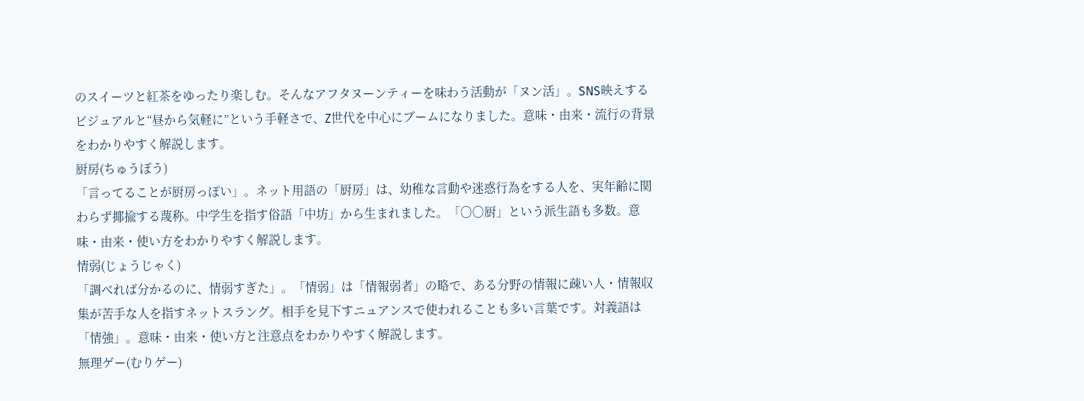のスイーツと紅茶をゆったり楽しむ。そんなアフタヌーンティーを味わう活動が「ヌン活」。SNS映えするビジュアルと“昼から気軽に”という手軽さで、Z世代を中心にブームになりました。意味・由来・流行の背景をわかりやすく解説します。
厨房(ちゅうぼう)
「言ってることが厨房っぽい」。ネット用語の「厨房」は、幼稚な言動や迷惑行為をする人を、実年齢に関わらず揶揄する蔑称。中学生を指す俗語「中坊」から生まれました。「〇〇厨」という派生語も多数。意味・由来・使い方をわかりやすく解説します。
情弱(じょうじゃく)
「調べれば分かるのに、情弱すぎた」。「情弱」は「情報弱者」の略で、ある分野の情報に疎い人・情報収集が苦手な人を指すネットスラング。相手を見下すニュアンスで使われることも多い言葉です。対義語は「情強」。意味・由来・使い方と注意点をわかりやすく解説します。
無理ゲー(むりゲー)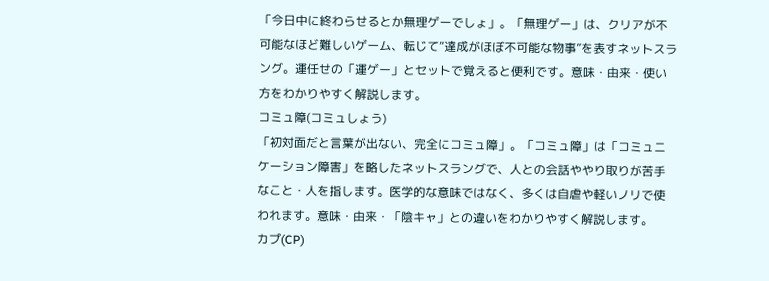「今日中に終わらせるとか無理ゲーでしょ」。「無理ゲー」は、クリアが不可能なほど難しいゲーム、転じて“達成がほぼ不可能な物事”を表すネットスラング。運任せの「運ゲー」とセットで覚えると便利です。意味・由来・使い方をわかりやすく解説します。
コミュ障(コミュしょう)
「初対面だと言葉が出ない、完全にコミュ障」。「コミュ障」は「コミュニケーション障害」を略したネットスラングで、人との会話ややり取りが苦手なこと・人を指します。医学的な意味ではなく、多くは自虐や軽いノリで使われます。意味・由来・「陰キャ」との違いをわかりやすく解説します。
カプ(CP)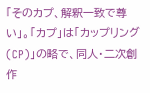「そのカプ、解釈一致で尊い」。「カプ」は「カップリング(CP)」の略で、同人・二次創作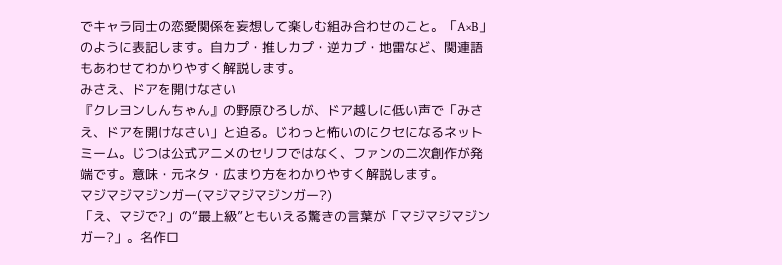でキャラ同士の恋愛関係を妄想して楽しむ組み合わせのこと。「A×B」のように表記します。自カプ・推しカプ・逆カプ・地雷など、関連語もあわせてわかりやすく解説します。
みさえ、ドアを開けなさい
『クレヨンしんちゃん』の野原ひろしが、ドア越しに低い声で「みさえ、ドアを開けなさい」と迫る。じわっと怖いのにクセになるネットミーム。じつは公式アニメのセリフではなく、ファンの二次創作が発端です。意味・元ネタ・広まり方をわかりやすく解説します。
マジマジマジンガー(マジマジマジンガー?)
「え、マジで?」の“最上級”ともいえる驚きの言葉が「マジマジマジンガー?」。名作ロ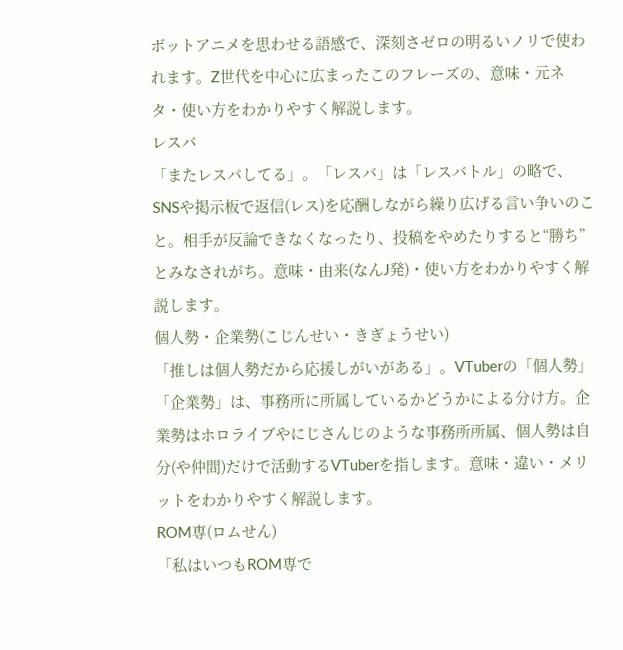ボットアニメを思わせる語感で、深刻さゼロの明るいノリで使われます。Z世代を中心に広まったこのフレーズの、意味・元ネタ・使い方をわかりやすく解説します。
レスバ
「またレスバしてる」。「レスバ」は「レスバトル」の略で、SNSや掲示板で返信(レス)を応酬しながら繰り広げる言い争いのこと。相手が反論できなくなったり、投稿をやめたりすると“勝ち”とみなされがち。意味・由来(なんJ発)・使い方をわかりやすく解説します。
個人勢・企業勢(こじんせい・きぎょうせい)
「推しは個人勢だから応援しがいがある」。VTuberの「個人勢」「企業勢」は、事務所に所属しているかどうかによる分け方。企業勢はホロライブやにじさんじのような事務所所属、個人勢は自分(や仲間)だけで活動するVTuberを指します。意味・違い・メリットをわかりやすく解説します。
ROM専(ロムせん)
「私はいつもROM専で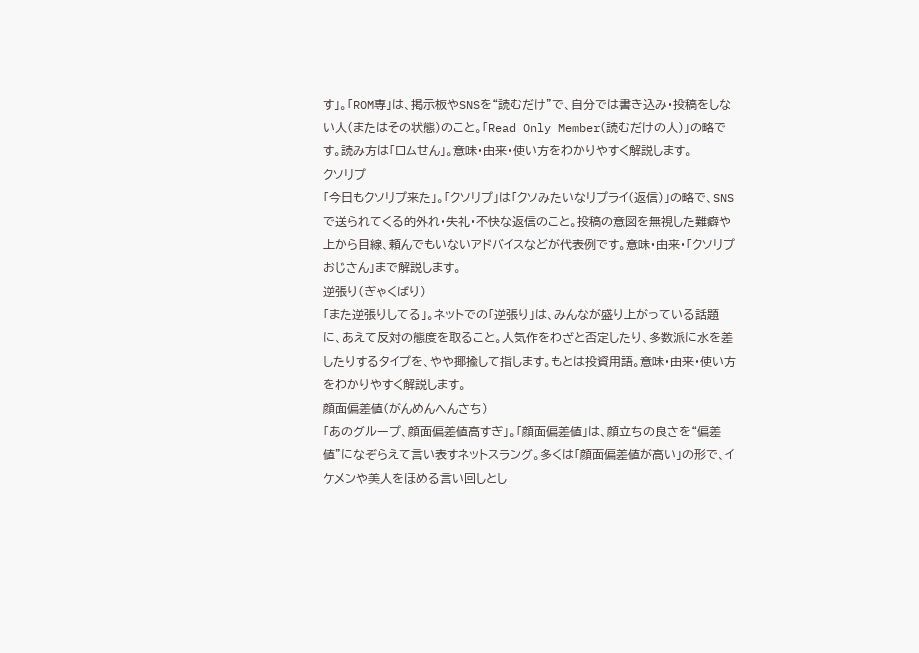す」。「ROM専」は、掲示板やSNSを“読むだけ”で、自分では書き込み・投稿をしない人(またはその状態)のこと。「Read Only Member(読むだけの人)」の略です。読み方は「ロムせん」。意味・由来・使い方をわかりやすく解説します。
クソリプ
「今日もクソリプ来た」。「クソリプ」は「クソみたいなリプライ(返信)」の略で、SNSで送られてくる的外れ・失礼・不快な返信のこと。投稿の意図を無視した難癖や上から目線、頼んでもいないアドバイスなどが代表例です。意味・由来・「クソリプおじさん」まで解説します。
逆張り(ぎゃくばり)
「また逆張りしてる」。ネットでの「逆張り」は、みんなが盛り上がっている話題に、あえて反対の態度を取ること。人気作をわざと否定したり、多数派に水を差したりするタイプを、やや揶揄して指します。もとは投資用語。意味・由来・使い方をわかりやすく解説します。
顔面偏差値(がんめんへんさち)
「あのグループ、顔面偏差値高すぎ」。「顔面偏差値」は、顔立ちの良さを“偏差値”になぞらえて言い表すネットスラング。多くは「顔面偏差値が高い」の形で、イケメンや美人をほめる言い回しとし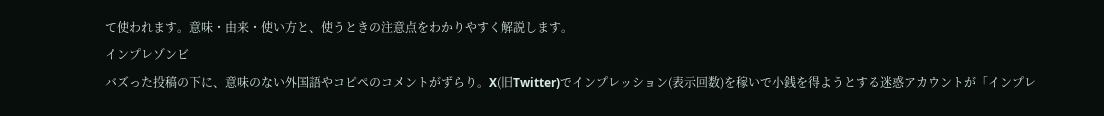て使われます。意味・由来・使い方と、使うときの注意点をわかりやすく解説します。
インプレゾンビ
バズった投稿の下に、意味のない外国語やコピペのコメントがずらり。X(旧Twitter)でインプレッション(表示回数)を稼いで小銭を得ようとする迷惑アカウントが「インプレ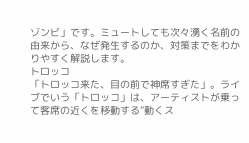ゾンビ」です。ミュートしても次々湧く名前の由来から、なぜ発生するのか、対策までをわかりやすく解説します。
トロッコ
「トロッコ来た、目の前で神席すぎた」。ライブでいう「トロッコ」は、アーティストが乗って客席の近くを移動する“動くス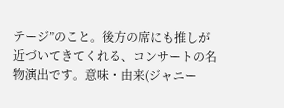テージ”のこと。後方の席にも推しが近づいてきてくれる、コンサートの名物演出です。意味・由来(ジャニー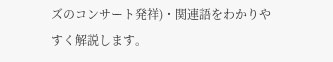ズのコンサート発祥)・関連語をわかりやすく解説します。